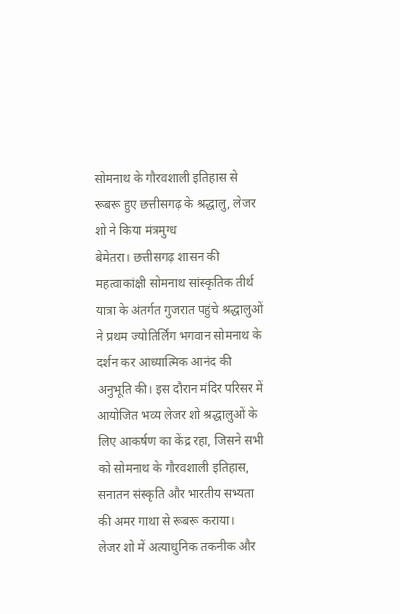सोमनाथ के गौरवशाली इतिहास से रूबरू हुए छत्तीसगढ़ के श्रद्धालु, लेजर शो ने किया मंत्रमुग्ध
बेमेतरा। छत्तीसगढ़ शासन की महत्वाकांक्षी सोमनाथ सांस्कृतिक तीर्थ यात्रा के अंतर्गत गुजरात पहुंचे श्रद्धालुओं ने प्रथम ज्योतिर्लिंग भगवान सोमनाथ के दर्शन कर आध्यात्मिक आनंद की अनुभूति की। इस दौरान मंदिर परिसर में आयोजित भव्य लेजर शो श्रद्धालुओं के लिए आकर्षण का केंद्र रहा, जिसने सभी को सोमनाथ के गौरवशाली इतिहास, सनातन संस्कृति और भारतीय सभ्यता की अमर गाथा से रूबरू कराया।
लेजर शो में अत्याधुनिक तकनीक और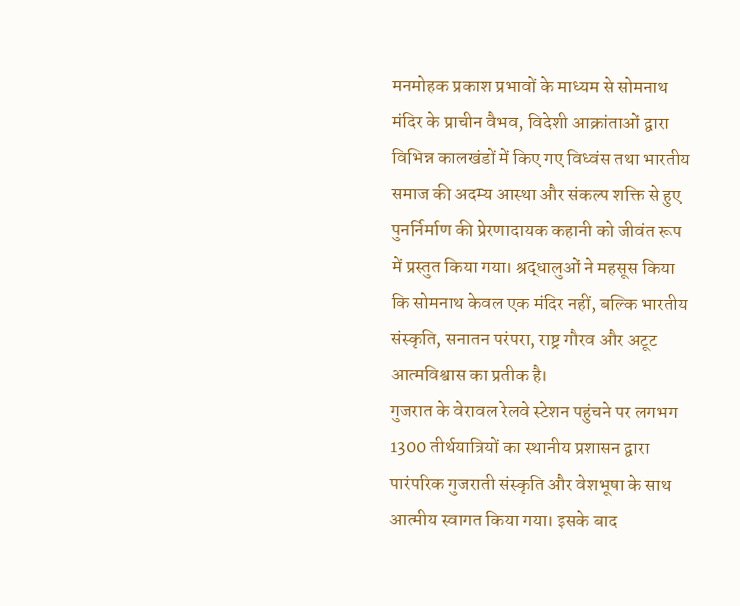मनमोहक प्रकाश प्रभावों के माध्यम से सोमनाथ मंदिर के प्राचीन वैभव, विदेशी आक्रांताओं द्वारा विभिन्न कालखंडों में किए गए विध्वंस तथा भारतीय समाज की अदम्य आस्था और संकल्प शक्ति से हुए पुनर्निर्माण की प्रेरणादायक कहानी को जीवंत रूप में प्रस्तुत किया गया। श्रद्धालुओं ने महसूस किया कि सोमनाथ केवल एक मंदिर नहीं, बल्कि भारतीय संस्कृति, सनातन परंपरा, राष्ट्र गौरव और अटूट आत्मविश्वास का प्रतीक है।
गुजरात के वेरावल रेलवे स्टेशन पहुंचने पर लगभग 1300 तीर्थयात्रियों का स्थानीय प्रशासन द्वारा पारंपरिक गुजराती संस्कृति और वेशभूषा के साथ आत्मीय स्वागत किया गया। इसके बाद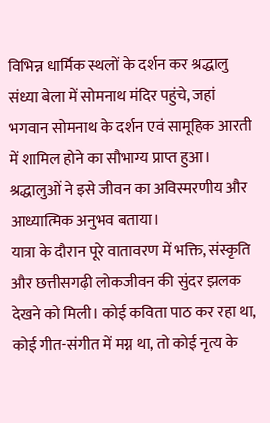विभिन्न धार्मिक स्थलों के दर्शन कर श्रद्धालु संध्या बेला में सोमनाथ मंदिर पहुंचे, जहां भगवान सोमनाथ के दर्शन एवं सामूहिक आरती में शामिल होने का सौभाग्य प्राप्त हुआ। श्रद्धालुओं ने इसे जीवन का अविस्मरणीय और आध्यात्मिक अनुभव बताया।
यात्रा के दौरान पूरे वातावरण में भक्ति, संस्कृति और छत्तीसगढ़ी लोकजीवन की सुंदर झलक देखने को मिली। कोई कविता पाठ कर रहा था, कोई गीत-संगीत में मग्न था, तो कोई नृत्य के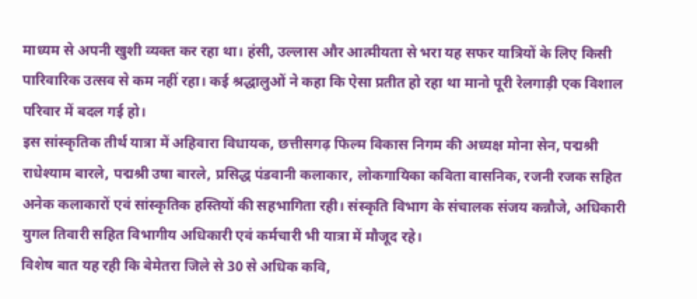माध्यम से अपनी खुशी व्यक्त कर रहा था। हंसी, उल्लास और आत्मीयता से भरा यह सफर यात्रियों के लिए किसी पारिवारिक उत्सव से कम नहीं रहा। कई श्रद्धालुओं ने कहा कि ऐसा प्रतीत हो रहा था मानो पूरी रेलगाड़ी एक विशाल परिवार में बदल गई हो।
इस सांस्कृतिक तीर्थ यात्रा में अहिवारा विधायक, छत्तीसगढ़ फिल्म विकास निगम की अध्यक्ष मोना सेन, पद्मश्री राधेश्याम बारले, पद्मश्री उषा बारले, प्रसिद्ध पंडवानी कलाकार, लोकगायिका कविता वासनिक, रजनी रजक सहित अनेक कलाकारों एवं सांस्कृतिक हस्तियों की सहभागिता रही। संस्कृति विभाग के संचालक संजय कन्नौजे, अधिकारी युगल तिवारी सहित विभागीय अधिकारी एवं कर्मचारी भी यात्रा में मौजूद रहे।
विशेष बात यह रही कि बेमेतरा जिले से 30 से अधिक कवि,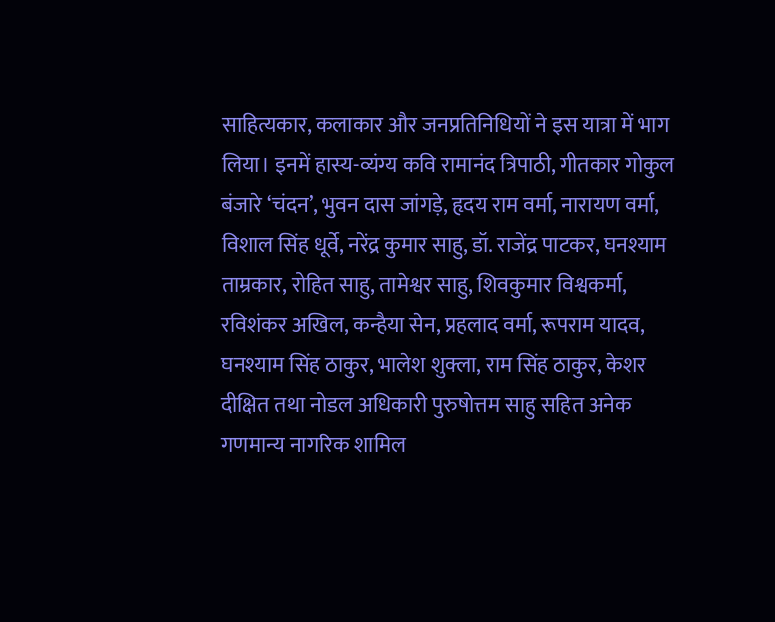साहित्यकार, कलाकार और जनप्रतिनिधियों ने इस यात्रा में भाग लिया। इनमें हास्य-व्यंग्य कवि रामानंद त्रिपाठी, गीतकार गोकुल बंजारे ‘चंदन’, भुवन दास जांगड़े, हृदय राम वर्मा, नारायण वर्मा, विशाल सिंह धूर्वे, नरेंद्र कुमार साहु, डॉ. राजेंद्र पाटकर, घनश्याम ताम्रकार, रोहित साहु, तामेश्वर साहु, शिवकुमार विश्वकर्मा, रविशंकर अखिल, कन्हैया सेन, प्रहलाद वर्मा, रूपराम यादव, घनश्याम सिंह ठाकुर, भालेश शुक्ला, राम सिंह ठाकुर, केशर दीक्षित तथा नोडल अधिकारी पुरुषोत्तम साहु सहित अनेक गणमान्य नागरिक शामिल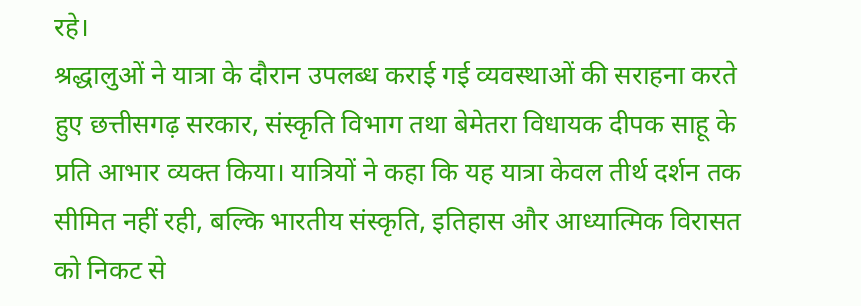रहे।
श्रद्धालुओं ने यात्रा के दौरान उपलब्ध कराई गई व्यवस्थाओं की सराहना करते हुए छत्तीसगढ़ सरकार, संस्कृति विभाग तथा बेमेतरा विधायक दीपक साहू के प्रति आभार व्यक्त किया। यात्रियों ने कहा कि यह यात्रा केवल तीर्थ दर्शन तक सीमित नहीं रही, बल्कि भारतीय संस्कृति, इतिहास और आध्यात्मिक विरासत को निकट से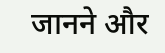जानने और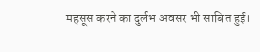महसूस करने का दुर्लभ अवसर भी साबित हुई।